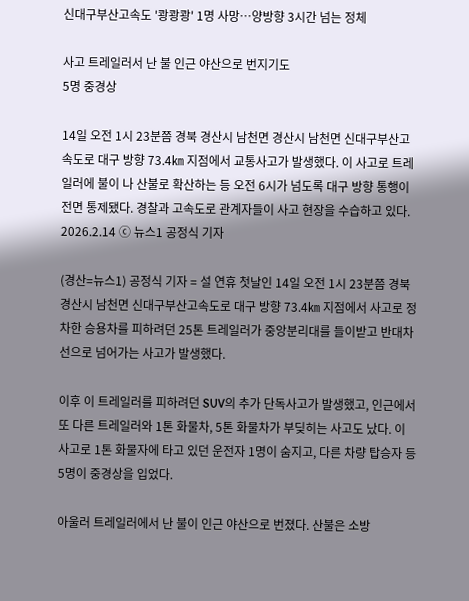신대구부산고속도 '쾅쾅쾅' 1명 사망…양방향 3시간 넘는 정체

사고 트레일러서 난 불 인근 야산으로 번지기도
5명 중경상

14일 오전 1시 23분쯤 경북 경산시 남천면 경산시 남천면 신대구부산고속도로 대구 방향 73.4㎞ 지점에서 교통사고가 발생했다. 이 사고로 트레일러에 불이 나 산불로 확산하는 등 오전 6시가 넘도록 대구 방향 통행이 전면 통제됐다. 경찰과 고속도로 관계자들이 사고 현장을 수습하고 있다. 2026.2.14 ⓒ 뉴스1 공정식 기자

(경산=뉴스1) 공정식 기자 = 설 연휴 첫날인 14일 오전 1시 23분쯤 경북 경산시 남천면 신대구부산고속도로 대구 방향 73.4㎞ 지점에서 사고로 정차한 승용차를 피하려던 25톤 트레일러가 중앙분리대를 들이받고 반대차선으로 넘어가는 사고가 발생했다.

이후 이 트레일러를 피하려던 SUV의 추가 단독사고가 발생했고, 인근에서 또 다른 트레일러와 1톤 화물차, 5톤 화물차가 부딪히는 사고도 났다. 이 사고로 1톤 화물자에 타고 있던 운전자 1명이 숨지고, 다른 차량 탑승자 등 5명이 중경상을 입었다.

아울러 트레일러에서 난 불이 인근 야산으로 번졌다. 산불은 소방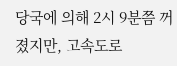당국에 의해 2시 9분쯤 꺼졌지만, 고속도로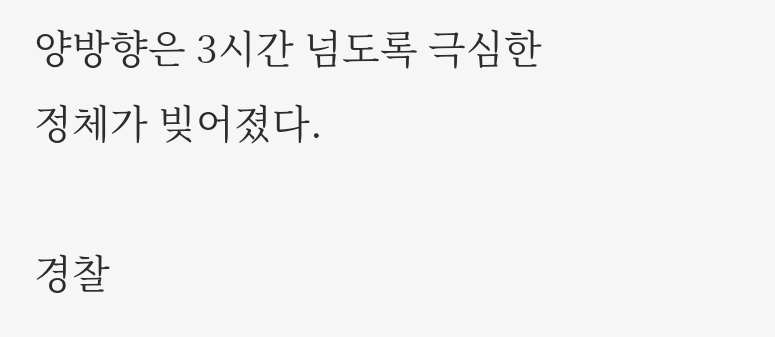양방향은 3시간 넘도록 극심한 정체가 빚어졌다.

경찰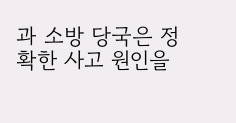과 소방 당국은 정확한 사고 원인을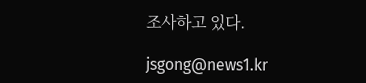조사하고 있다.

jsgong@news1.kr